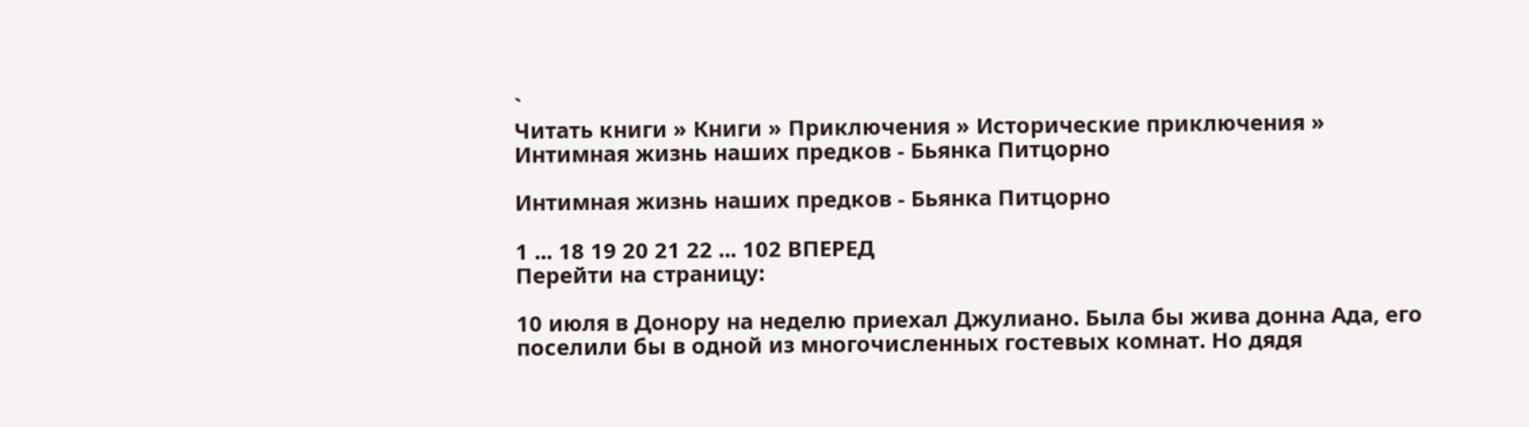`
Читать книги » Книги » Приключения » Исторические приключения » Интимная жизнь наших предков - Бьянка Питцорно

Интимная жизнь наших предков - Бьянка Питцорно

1 ... 18 19 20 21 22 ... 102 ВПЕРЕД
Перейти на страницу:

10 июля в Донору на неделю приехал Джулиано. Была бы жива донна Ада, его поселили бы в одной из многочисленных гостевых комнат. Но дядя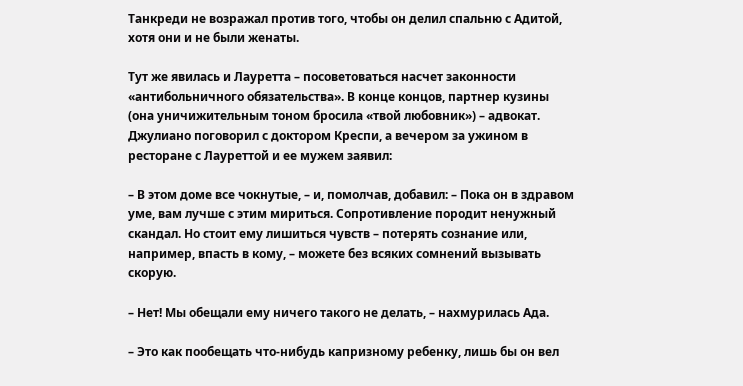Танкреди не возражал против того, чтобы он делил спальню с Адитой, хотя они и не были женаты.

Тут же явилась и Лауретта – посоветоваться насчет законности «антибольничного обязательства». В конце концов, партнер кузины (она уничижительным тоном бросила «твой любовник») – адвокат. Джулиано поговорил с доктором Креспи, а вечером за ужином в ресторане с Лауреттой и ее мужем заявил:

– В этом доме все чокнутые, – и, помолчав, добавил: – Пока он в здравом уме, вам лучше с этим мириться. Сопротивление породит ненужный скандал. Но стоит ему лишиться чувств – потерять сознание или, например, впасть в кому, – можете без всяких сомнений вызывать скорую.

– Нет! Мы обещали ему ничего такого не делать, – нахмурилась Ада.

– Это как пообещать что-нибудь капризному ребенку, лишь бы он вел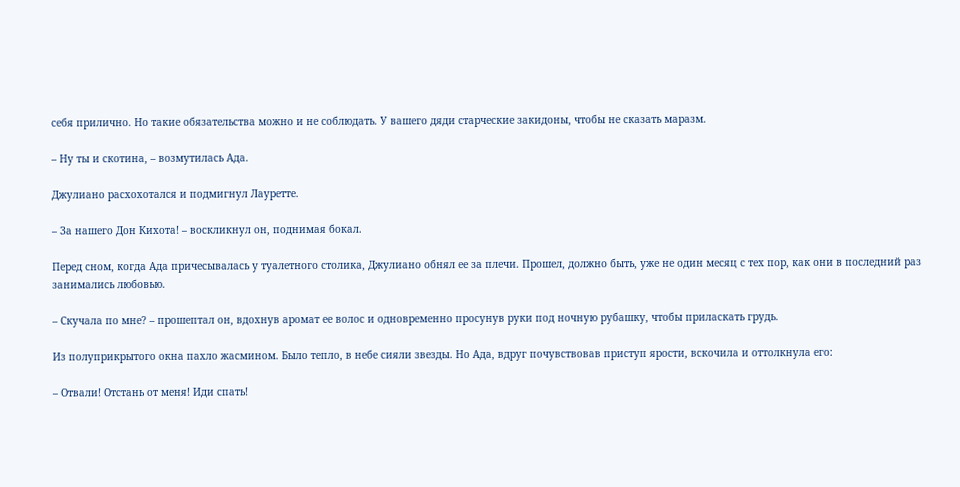себя прилично. Но такие обязательства можно и не соблюдать. У вашего дяди старческие закидоны, чтобы не сказать маразм.

– Ну ты и скотина, – возмутилась Ада.

Джулиано расхохотался и подмигнул Лауретте.

– За нашего Дон Кихота! – воскликнул он, поднимая бокал.

Перед сном, когда Ада причесывалась у туалетного столика, Джулиано обнял ее за плечи. Прошел, должно быть, уже не один месяц с тех пор, как они в последний раз занимались любовью.

– Скучала по мне? – прошептал он, вдохнув аромат ее волос и одновременно просунув руки под ночную рубашку, чтобы приласкать грудь.

Из полуприкрытого окна пахло жасмином. Было тепло, в небе сияли звезды. Но Ада, вдруг почувствовав приступ ярости, вскочила и оттолкнула его:

– Отвали! Отстань от меня! Иди спать!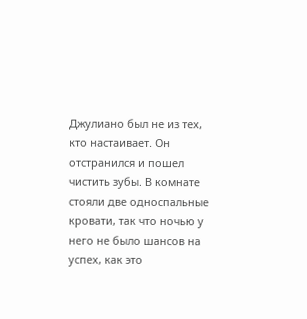Джулиано был не из тех, кто настаивает. Он отстранился и пошел чистить зубы. В комнате стояли две односпальные кровати, так что ночью у него не было шансов на успех, как это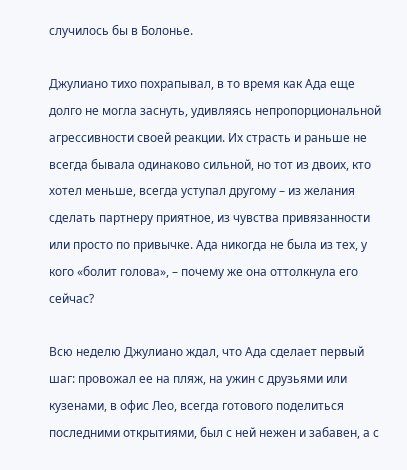случилось бы в Болонье.

Джулиано тихо похрапывал, в то время как Ада еще долго не могла заснуть, удивляясь непропорциональной агрессивности своей реакции. Их страсть и раньше не всегда бывала одинаково сильной, но тот из двоих, кто хотел меньше, всегда уступал другому – из желания сделать партнеру приятное, из чувства привязанности или просто по привычке. Ада никогда не была из тех, у кого «болит голова», – почему же она оттолкнула его сейчас?

Всю неделю Джулиано ждал, что Ада сделает первый шаг: провожал ее на пляж, на ужин с друзьями или кузенами, в офис Лео, всегда готового поделиться последними открытиями, был с ней нежен и забавен, а с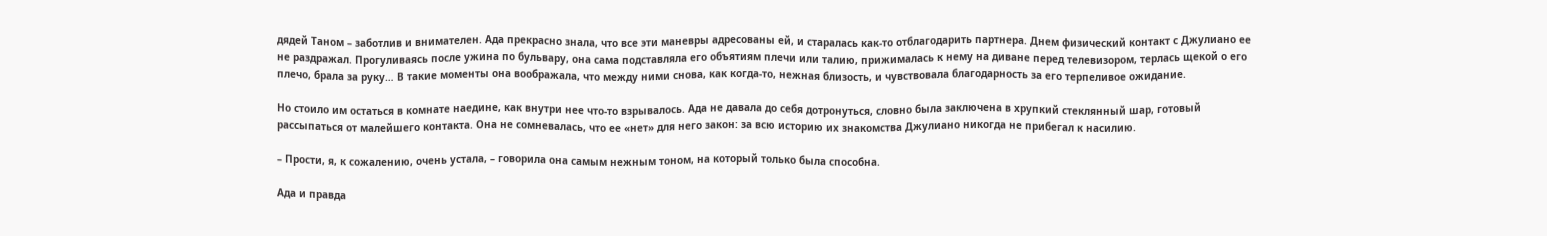дядей Таном – заботлив и внимателен. Ада прекрасно знала, что все эти маневры адресованы ей, и старалась как-то отблагодарить партнера. Днем физический контакт с Джулиано ее не раздражал. Прогуливаясь после ужина по бульвару, она сама подставляла его объятиям плечи или талию, прижималась к нему на диване перед телевизором, терлась щекой о его плечо, брала за руку… В такие моменты она воображала, что между ними снова, как когда-то, нежная близость, и чувствовала благодарность за его терпеливое ожидание.

Но стоило им остаться в комнате наедине, как внутри нее что-то взрывалось. Ада не давала до себя дотронуться, словно была заключена в хрупкий стеклянный шар, готовый рассыпаться от малейшего контакта. Она не сомневалась, что ее «нет» для него закон: за всю историю их знакомства Джулиано никогда не прибегал к насилию.

– Прости, я, к сожалению, очень устала, – говорила она самым нежным тоном, на который только была способна.

Ада и правда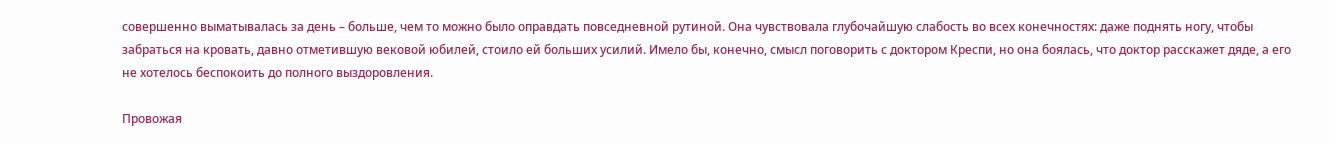совершенно выматывалась за день – больше, чем то можно было оправдать повседневной рутиной. Она чувствовала глубочайшую слабость во всех конечностях: даже поднять ногу, чтобы забраться на кровать, давно отметившую вековой юбилей, стоило ей больших усилий. Имело бы, конечно, смысл поговорить с доктором Креспи, но она боялась, что доктор расскажет дяде, а его не хотелось беспокоить до полного выздоровления.

Провожая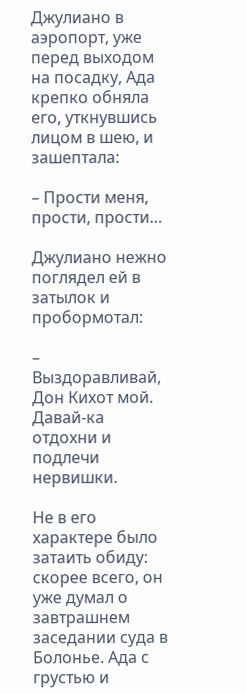Джулиано в аэропорт, уже перед выходом на посадку, Ада крепко обняла его, уткнувшись лицом в шею, и зашептала:

– Прости меня, прости, прости…

Джулиано нежно поглядел ей в затылок и пробормотал:

– Выздоравливай, Дон Кихот мой. Давай-ка отдохни и подлечи нервишки.

Не в его характере было затаить обиду: скорее всего, он уже думал о завтрашнем заседании суда в Болонье. Ада с грустью и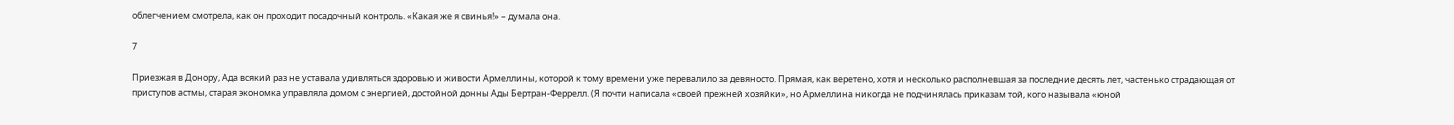облегчением смотрела, как он проходит посадочный контроль. «Какая же я свинья!» – думала она.

7

Приезжая в Донору, Ада всякий раз не уставала удивляться здоровью и живости Армеллины, которой к тому времени уже перевалило за девяносто. Прямая, как веретено, хотя и несколько располневшая за последние десять лет, частенько страдающая от приступов астмы, старая экономка управляла домом с энергией, достойной донны Ады Бертран-Феррелл. (Я почти написала «своей прежней хозяйки», но Армеллина никогда не подчинялась приказам той, кого называла «юной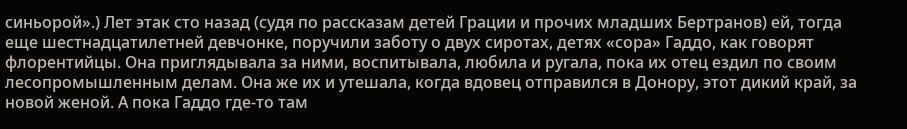синьорой».) Лет этак сто назад (судя по рассказам детей Грации и прочих младших Бертранов) ей, тогда еще шестнадцатилетней девчонке, поручили заботу о двух сиротах, детях «сора» Гаддо, как говорят флорентийцы. Она приглядывала за ними, воспитывала, любила и ругала, пока их отец ездил по своим лесопромышленным делам. Она же их и утешала, когда вдовец отправился в Донору, этот дикий край, за новой женой. А пока Гаддо где-то там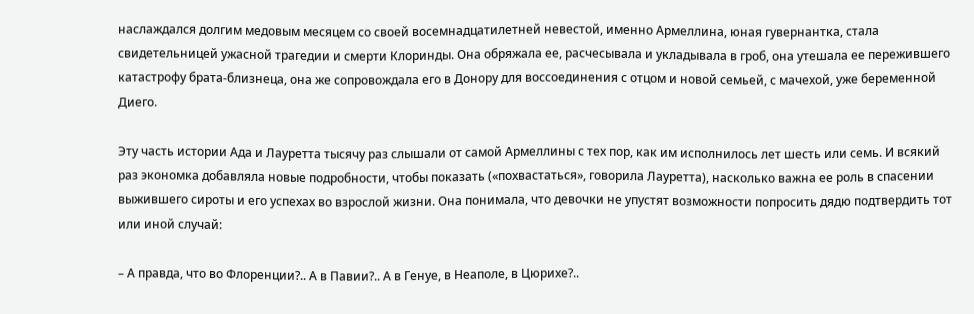наслаждался долгим медовым месяцем со своей восемнадцатилетней невестой, именно Армеллина, юная гувернантка, стала свидетельницей ужасной трагедии и смерти Клоринды. Она обряжала ее, расчесывала и укладывала в гроб, она утешала ее пережившего катастрофу брата-близнеца, она же сопровождала его в Донору для воссоединения с отцом и новой семьей, с мачехой, уже беременной Диего.

Эту часть истории Ада и Лауретта тысячу раз слышали от самой Армеллины с тех пор, как им исполнилось лет шесть или семь. И всякий раз экономка добавляла новые подробности, чтобы показать («похвастаться», говорила Лауретта), насколько важна ее роль в спасении выжившего сироты и его успехах во взрослой жизни. Она понимала, что девочки не упустят возможности попросить дядю подтвердить тот или иной случай:

– А правда, что во Флоренции?.. А в Павии?.. А в Генуе, в Неаполе, в Цюрихе?..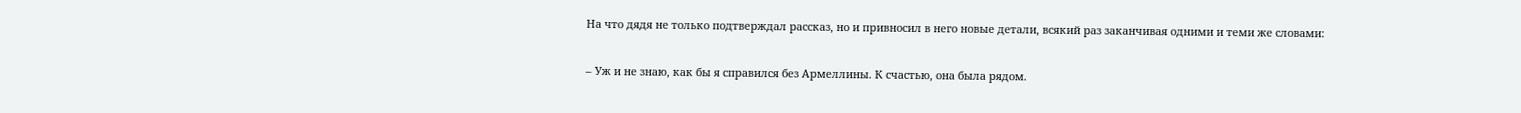На что дядя не только подтверждал рассказ, но и привносил в него новые детали, всякий раз заканчивая одними и теми же словами:

– Уж и не знаю, как бы я справился без Армеллины. К счастью, она была рядом.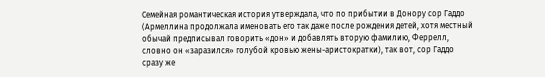Семейная романтическая история утверждала, что по прибытии в Донору сор Гаддо (Армеллина продолжала именовать его так даже после рождения детей, хотя местный обычай предписывал говорить «дон» и добавлять вторую фамилию, Феррелл, словно он «заразился» голубой кровью жены-аристократки), так вот, сор Гаддо сразу же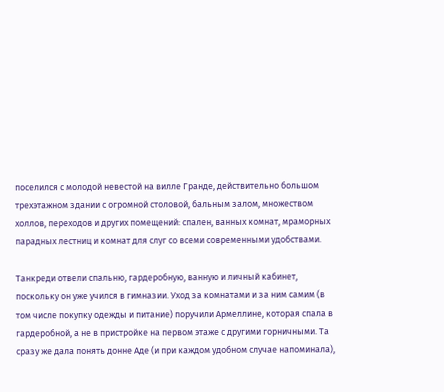поселился с молодой невестой на вилле Гранде, действительно большом трехэтажном здании с огромной столовой, бальным залом, множеством холлов, переходов и других помещений: спален, ванных комнат, мраморных парадных лестниц и комнат для слуг со всеми современными удобствами.

Танкреди отвели спальню, гардеробную, ванную и личный кабинет, поскольку он уже учился в гимназии. Уход за комнатами и за ним самим (в том числе покупку одежды и питание) поручили Армеллине, которая спала в гардеробной, а не в пристройке на первом этаже с другими горничными. Та сразу же дала понять донне Аде (и при каждом удобном случае напоминала),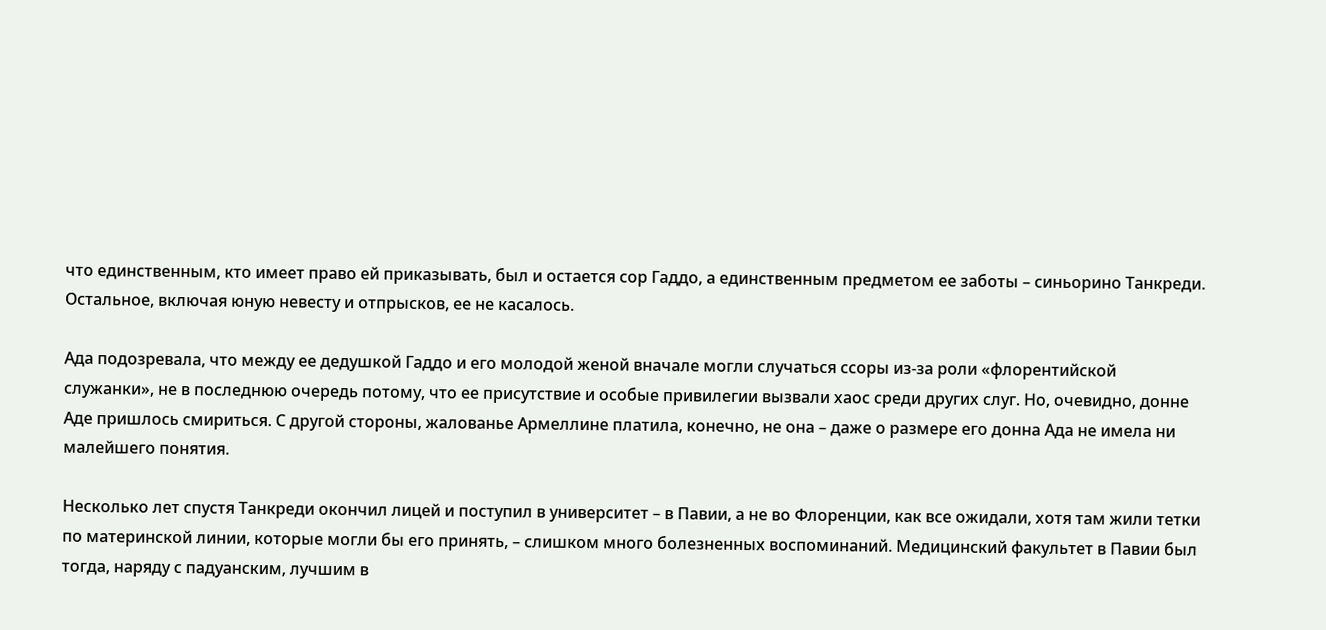что единственным, кто имеет право ей приказывать, был и остается сор Гаддо, а единственным предметом ее заботы – синьорино Танкреди. Остальное, включая юную невесту и отпрысков, ее не касалось.

Ада подозревала, что между ее дедушкой Гаддо и его молодой женой вначале могли случаться ссоры из-за роли «флорентийской служанки», не в последнюю очередь потому, что ее присутствие и особые привилегии вызвали хаос среди других слуг. Но, очевидно, донне Аде пришлось смириться. С другой стороны, жалованье Армеллине платила, конечно, не она – даже о размере его донна Ада не имела ни малейшего понятия.

Несколько лет спустя Танкреди окончил лицей и поступил в университет – в Павии, а не во Флоренции, как все ожидали, хотя там жили тетки по материнской линии, которые могли бы его принять, – слишком много болезненных воспоминаний. Медицинский факультет в Павии был тогда, наряду с падуанским, лучшим в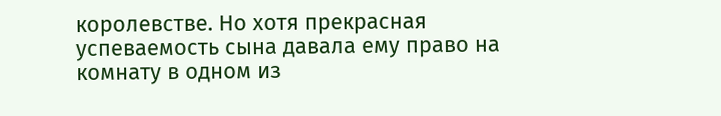королевстве. Но хотя прекрасная успеваемость сына давала ему право на комнату в одном из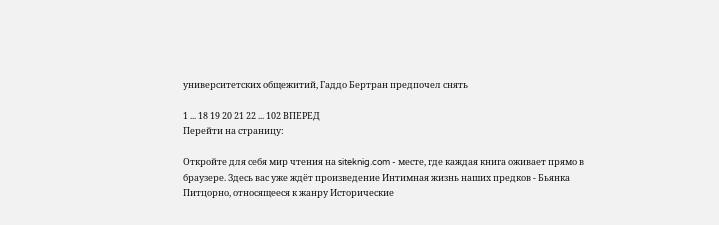университетских общежитий, Гаддо Бертран предпочел снять

1 ... 18 19 20 21 22 ... 102 ВПЕРЕД
Перейти на страницу:

Откройте для себя мир чтения на siteknig.com - месте, где каждая книга оживает прямо в браузере. Здесь вас уже ждёт произведение Интимная жизнь наших предков - Бьянка Питцорно, относящееся к жанру Исторические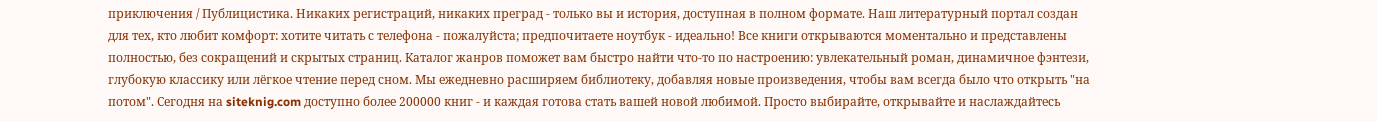приключения / Публицистика. Никаких регистраций, никаких преград - только вы и история, доступная в полном формате. Наш литературный портал создан для тех, кто любит комфорт: хотите читать с телефона - пожалуйста; предпочитаете ноутбук - идеально! Все книги открываются моментально и представлены полностью, без сокращений и скрытых страниц. Каталог жанров поможет вам быстро найти что-то по настроению: увлекательный роман, динамичное фэнтези, глубокую классику или лёгкое чтение перед сном. Мы ежедневно расширяем библиотеку, добавляя новые произведения, чтобы вам всегда было что открыть "на потом". Сегодня на siteknig.com доступно более 200000 книг - и каждая готова стать вашей новой любимой. Просто выбирайте, открывайте и наслаждайтесь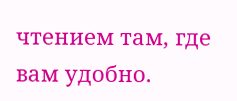чтением там, где вам удобно.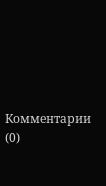Комментарии (0)